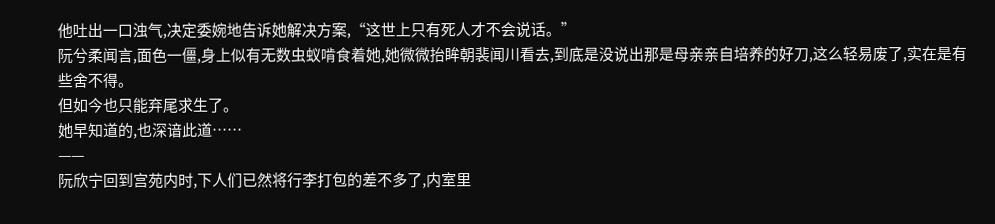他吐出一口浊气,决定委婉地告诉她解决方案,“这世上只有死人才不会说话。”
阮兮柔闻言,面色一僵,身上似有无数虫蚁啃食着她,她微微抬眸朝裴闻川看去,到底是没说出那是母亲亲自培养的好刀,这么轻易废了,实在是有些舍不得。
但如今也只能弃尾求生了。
她早知道的,也深谙此道……
——
阮欣宁回到宫苑内时,下人们已然将行李打包的差不多了,内室里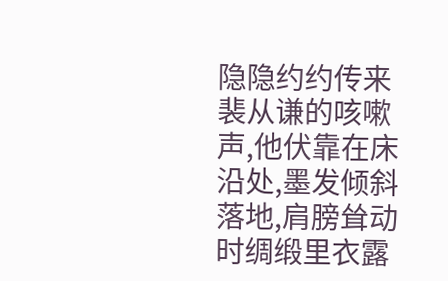隐隐约约传来裴从谦的咳嗽声,他伏靠在床沿处,墨发倾斜落地,肩膀耸动时绸缎里衣露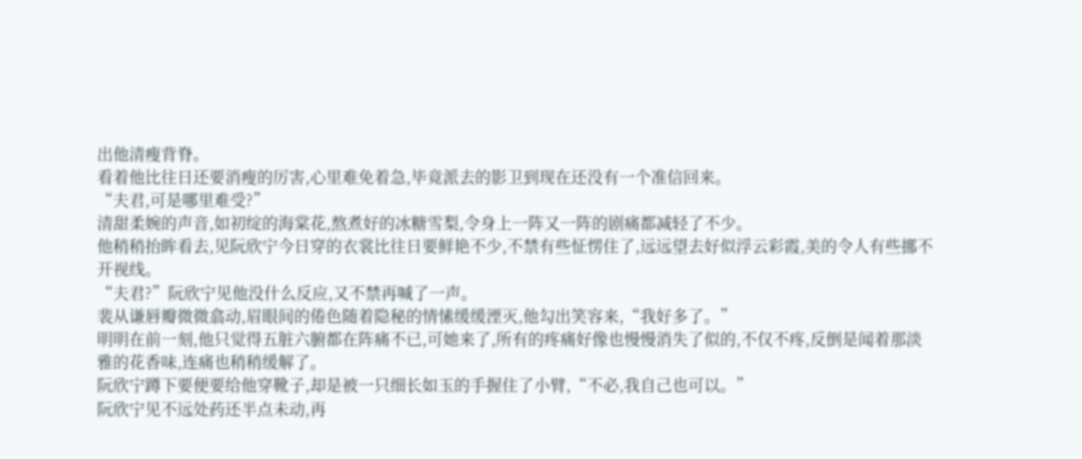出他清瘦背脊。
看着他比往日还要消瘦的厉害,心里难免着急,毕竟派去的影卫到现在还没有一个准信回来。
“夫君,可是哪里难受?”
清甜柔婉的声音,如初绽的海棠花,熬煮好的冰糖雪梨,令身上一阵又一阵的剧痛都减轻了不少。
他稍稍抬眸看去,见阮欣宁今日穿的衣裳比往日要鲜艳不少,不禁有些怔愣住了,远远望去好似浮云彩霞,美的令人有些挪不开视线。
“夫君?”阮欣宁见他没什么反应,又不禁再喊了一声。
裴从谦唇瓣微微翕动,眉眼间的倦色随着隐秘的情愫缓缓湮灭,他勾出笑容来,“我好多了。”
明明在前一刻,他只觉得五脏六腑都在阵痛不已,可她来了,所有的疼痛好像也慢慢消失了似的,不仅不疼,反倒是闻着那淡雅的花香味,连痛也稍稍缓解了。
阮欣宁蹲下要便要给他穿靴子,却是被一只细长如玉的手握住了小臂,“不必,我自己也可以。”
阮欣宁见不远处药还半点未动,再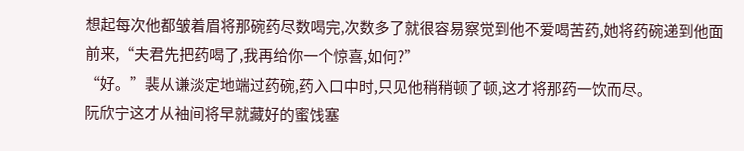想起每次他都皱着眉将那碗药尽数喝完,次数多了就很容易察觉到他不爱喝苦药,她将药碗递到他面前来,“夫君先把药喝了,我再给你一个惊喜,如何?”
“好。”裴从谦淡定地端过药碗,药入口中时,只见他稍稍顿了顿,这才将那药一饮而尽。
阮欣宁这才从袖间将早就藏好的蜜饯塞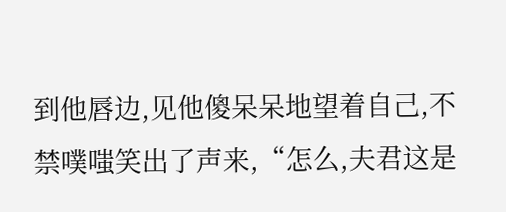到他唇边,见他傻呆呆地望着自己,不禁噗嗤笑出了声来,“怎么,夫君这是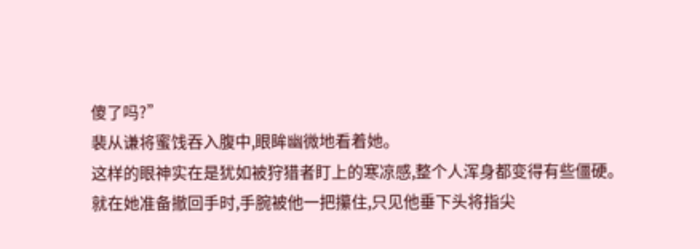傻了吗?”
裴从谦将蜜饯吞入腹中,眼眸幽微地看着她。
这样的眼神实在是犹如被狩猎者盯上的寒凉感,整个人浑身都变得有些僵硬。
就在她准备撤回手时,手腕被他一把攥住,只见他垂下头将指尖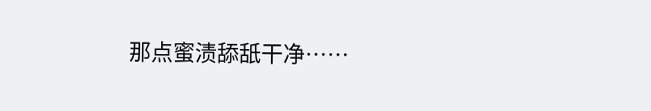那点蜜渍舔舐干净……